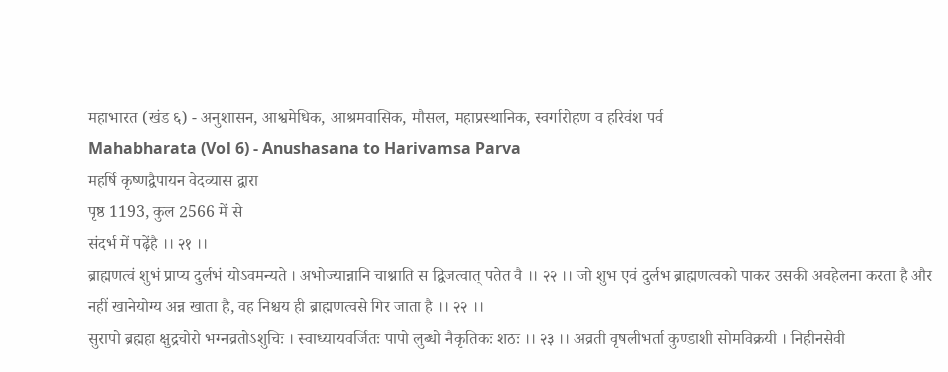महाभारत (खंड ६) - अनुशासन, आश्वमेधिक, आश्रमवासिक, मौसल, महाप्रस्थानिक, स्वर्गारोहण व हरिवंश पर्व
Mahabharata (Vol 6) - Anushasana to Harivamsa Parva
महर्षि कृष्णद्वैपायन वेदव्यास द्वारा
पृष्ठ 1193, कुल 2566 में से
संदर्भ में पढ़ेंहै ।। २१ ।।
ब्राह्मणत्वं शुभं प्राप्य दुर्लभं योऽवमन्यते । अभोज्यान्नानि चाश्नाति स द्विजत्वात् पतेत वै ।। २२ ।। जो शुभ एवं दुर्लभ ब्राह्मणत्वको पाकर उसकी अवहेलना करता है और नहीं खानेयोग्य अन्न खाता है, वह निश्चय ही ब्राह्मणत्वसे गिर जाता है ।। २२ ।।
सुरापो ब्रह्महा क्षुद्रचोरो भग्नव्रतोऽशुचिः । स्वाध्यायवर्जितः पापो लुब्धो नैकृतिकः शठः ।। २३ ।। अव्रती वृषलीभर्ता कुण्डाशी सोमविक्रयी । निहीनसेवी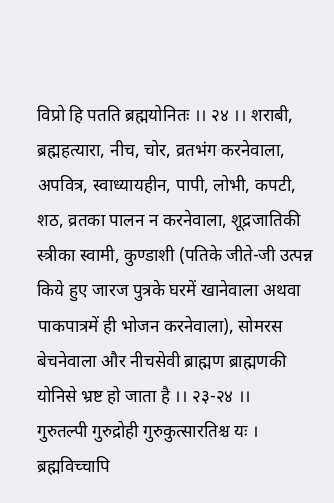विप्रो हि पतति ब्रह्मयोनितः ।। २४ ।। शराबी, ब्रह्महत्यारा, नीच, चोर, व्रतभंग करनेवाला, अपवित्र, स्वाध्यायहीन, पापी, लोभी, कपटी, शठ, व्रतका पालन न करनेवाला, शूद्रजातिकी स्त्रीका स्वामी, कुण्डाशी (पतिके जीते-जी उत्पन्न किये हुए जारज पुत्रके घरमें खानेवाला अथवा पाकपात्रमें ही भोजन करनेवाला), सोमरस बेचनेवाला और नीचसेवी ब्राह्मण ब्राह्मणकी योनिसे भ्रष्ट हो जाता है ।। २३-२४ ।।
गुरुतल्पी गुरुद्रोही गुरुकुत्सारतिश्च यः । ब्रह्मविच्चापि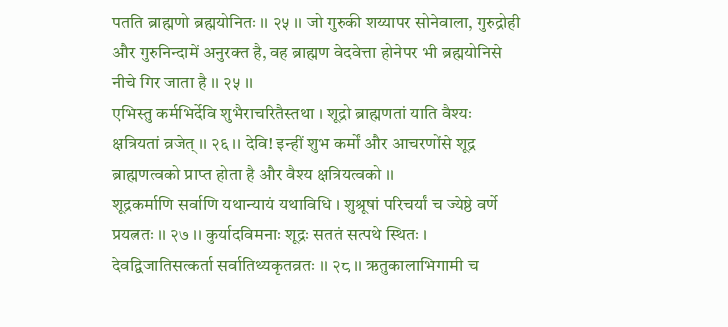पतति ब्राह्मणो ब्रह्मयोनितः ।। २५ ।। जो गुरुकी शय्यापर सोनेवाला, गुरुद्रोही और गुरुनिन्दामें अनुरक्त है, वह ब्राह्मण वेदवेत्ता होनेपर भी ब्रह्मयोनिसे नीचे गिर जाता है ।। २५ ।।
एभिस्तु कर्मभिर्देवि शुभैराचरितैस्तथा । शूद्रो ब्राह्मणतां याति वैश्यः क्षत्रियतां व्रजेत् ।। २६ ।। देवि! इन्हीं शुभ कर्मों और आचरणोंसे शूद्र ब्राह्मणत्वको प्राप्त होता है और वैश्य क्षत्रियत्वको ।।
शूद्रकर्माणि सर्वाणि यथान्यायं यथाविधि । शुश्रूषां परिचर्यां च ज्येष्ठे वर्णे प्रयत्नतः ।। २७ ।। कुर्यादविमनाः शूद्रः सततं सत्पथे स्थितः । देवद्विजातिसत्कर्ता सर्वातिथ्यकृतव्रतः ।। २८ ।। ऋतुकालाभिगामी च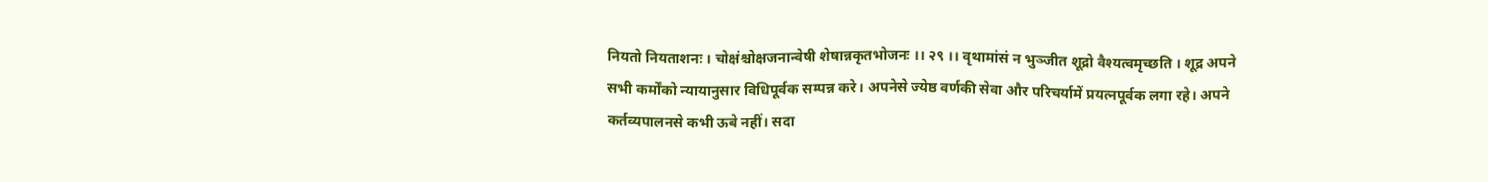नियतो नियताशनः । चोक्षंश्चोक्षजनान्वेषी शेषान्नकृतभोजनः ।। २९ ।। वृथामांसं न भुञ्जीत शूद्रो वैश्यत्वमृच्छति । शूद्र अपने सभी कर्मोंको न्यायानुसार विधिपूर्वक सम्पन्न करे। अपनेसे ज्येष्ठ वर्णकी सेवा और परिचर्यामें प्रयत्नपूर्वक लगा रहे। अपने कर्तव्यपालनसे कभी ऊबे नहीं। सदा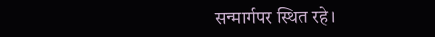सन्मार्गपर स्थित रहे।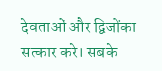देवताओं और द्विजोंका सत्कार करे। सबके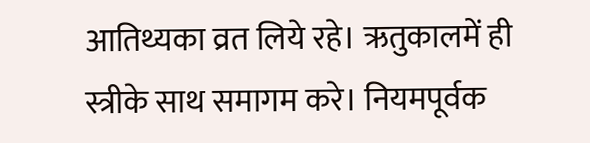आतिथ्यका व्रत लिये रहे। ऋतुकालमें ही स्त्रीके साथ समागम करे। नियमपूर्वक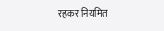रहकर नियमित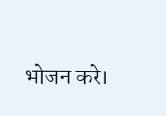भोजन करे।